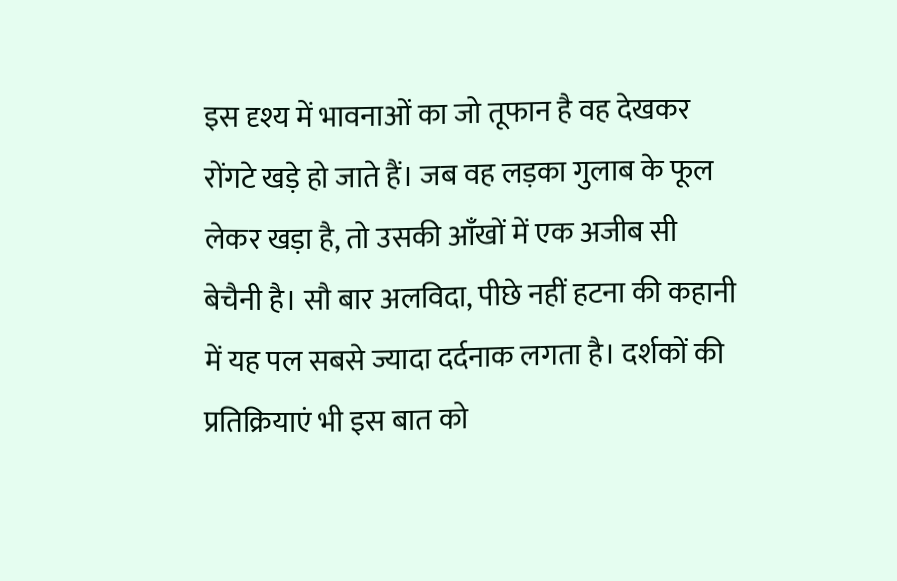इस दृश्य में भावनाओं का जो तूफान है वह देखकर रोंगटे खड़े हो जाते हैं। जब वह लड़का गुलाब के फूल लेकर खड़ा है, तो उसकी आँखों में एक अजीब सी बेचैनी है। सौ बार अलविदा, पीछे नहीं हटना की कहानी में यह पल सबसे ज्यादा दर्दनाक लगता है। दर्शकों की प्रतिक्रियाएं भी इस बात को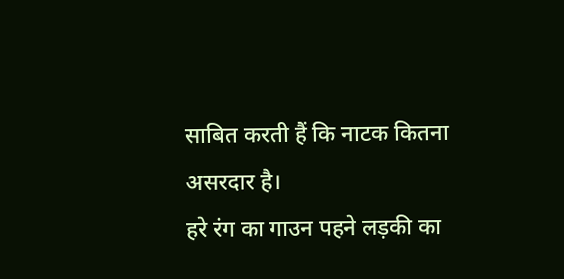साबित करती हैं कि नाटक कितना असरदार है।
हरे रंग का गाउन पहने लड़की का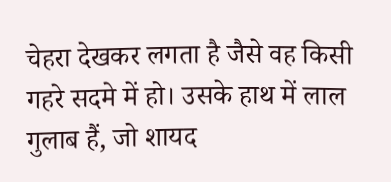चेहरा देखकर लगता है जैसे वह किसी गहरे सदमे में हो। उसके हाथ में लाल गुलाब हैं, जो शायद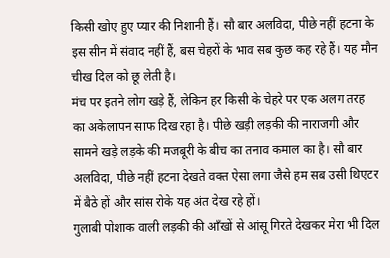किसी खोए हुए प्यार की निशानी हैं। सौ बार अलविदा, पीछे नहीं हटना के इस सीन में संवाद नहीं हैं, बस चेहरों के भाव सब कुछ कह रहे हैं। यह मौन चीख दिल को छू लेती है।
मंच पर इतने लोग खड़े हैं, लेकिन हर किसी के चेहरे पर एक अलग तरह का अकेलापन साफ दिख रहा है। पीछे खड़ी लड़की की नाराजगी और सामने खड़े लड़के की मजबूरी के बीच का तनाव कमाल का है। सौ बार अलविदा, पीछे नहीं हटना देखते वक्त ऐसा लगा जैसे हम सब उसी थिएटर में बैठे हों और सांस रोके यह अंत देख रहे हों।
गुलाबी पोशाक वाली लड़की की आँखों से आंसू गिरते देखकर मेरा भी दिल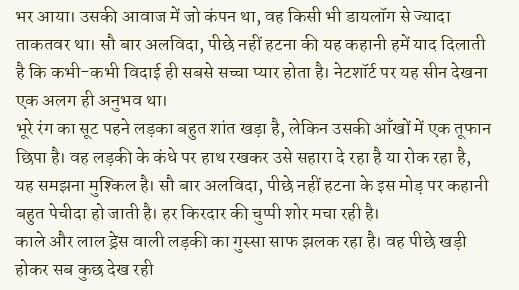भर आया। उसकी आवाज में जो कंपन था, वह किसी भी डायलॉग से ज्यादा ताकतवर था। सौ बार अलविदा, पीछे नहीं हटना की यह कहानी हमें याद दिलाती है कि कभी-कभी विदाई ही सबसे सच्चा प्यार होता है। नेटशॉर्ट पर यह सीन देखना एक अलग ही अनुभव था।
भूरे रंग का सूट पहने लड़का बहुत शांत खड़ा है, लेकिन उसकी आँखों में एक तूफान छिपा है। वह लड़की के कंधे पर हाथ रखकर उसे सहारा दे रहा है या रोक रहा है, यह समझना मुश्किल है। सौ बार अलविदा, पीछे नहीं हटना के इस मोड़ पर कहानी बहुत पेचीदा हो जाती है। हर किरदार की चुप्पी शोर मचा रही है।
काले और लाल ड्रेस वाली लड़की का गुस्सा साफ झलक रहा है। वह पीछे खड़ी होकर सब कुछ देख रही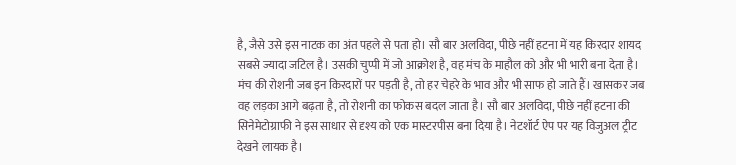है, जैसे उसे इस नाटक का अंत पहले से पता हो। सौ बार अलविदा, पीछे नहीं हटना में यह किरदार शायद सबसे ज्यादा जटिल है। उसकी चुप्पी में जो आक्रोश है, वह मंच के माहौल को और भी भारी बना देता है।
मंच की रोशनी जब इन किरदारों पर पड़ती है, तो हर चेहरे के भाव और भी साफ हो जाते हैं। खासकर जब वह लड़का आगे बढ़ता है, तो रोशनी का फोकस बदल जाता है। सौ बार अलविदा, पीछे नहीं हटना की सिनेमेटोग्राफी ने इस साधार से दृश्य को एक मास्टरपीस बना दिया है। नेटशॉर्ट ऐप पर यह विजुअल ट्रीट देखने लायक है।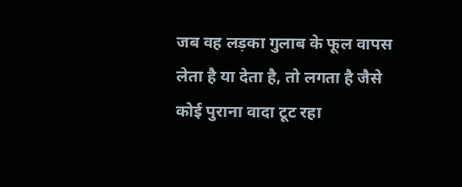जब वह लड़का गुलाब के फूल वापस लेता है या देता है, तो लगता है जैसे कोई पुराना वादा टूट रहा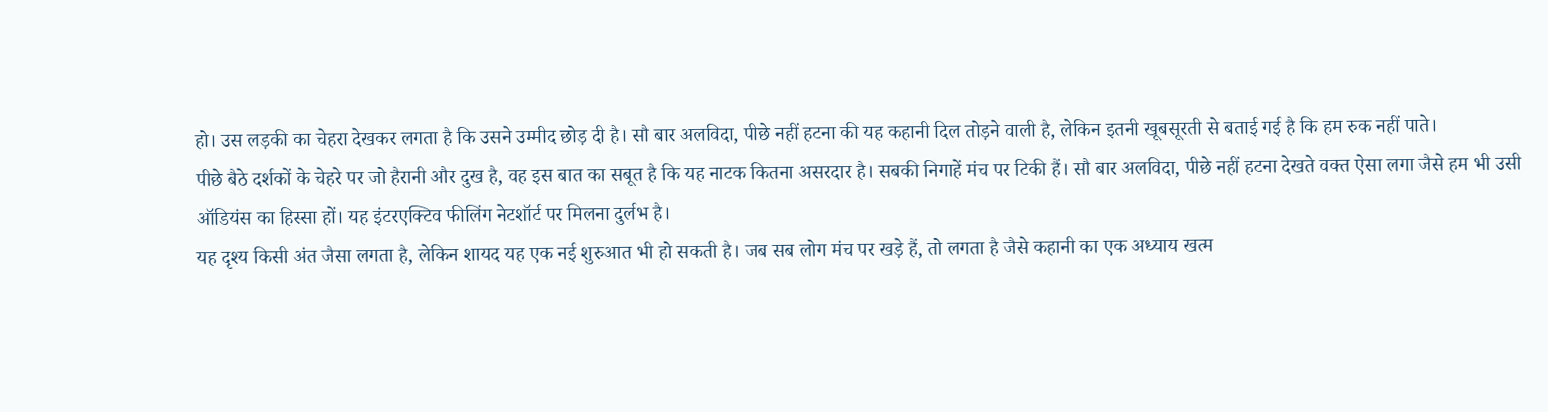हो। उस लड़की का चेहरा देखकर लगता है कि उसने उम्मीद छोड़ दी है। सौ बार अलविदा, पीछे नहीं हटना की यह कहानी दिल तोड़ने वाली है, लेकिन इतनी खूबसूरती से बताई गई है कि हम रुक नहीं पाते।
पीछे बैठे दर्शकों के चेहरे पर जो हैरानी और दुख है, वह इस बात का सबूत है कि यह नाटक कितना असरदार है। सबकी निगाहें मंच पर टिकी हैं। सौ बार अलविदा, पीछे नहीं हटना देखते वक्त ऐसा लगा जैसे हम भी उसी ऑडियंस का हिस्सा हों। यह इंटरएक्टिव फीलिंग नेटशॉर्ट पर मिलना दुर्लभ है।
यह दृश्य किसी अंत जैसा लगता है, लेकिन शायद यह एक नई शुरुआत भी हो सकती है। जब सब लोग मंच पर खड़े हैं, तो लगता है जैसे कहानी का एक अध्याय खत्म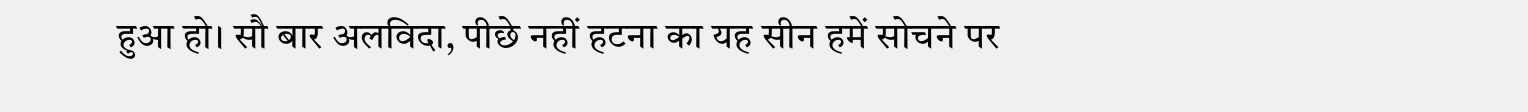हुआ हो। सौ बार अलविदा, पीछे नहीं हटना का यह सीन हमें सोचने पर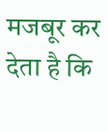मजबूर कर देता है कि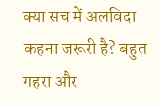क्या सच में अलविदा कहना जरूरी है? बहुत गहरा और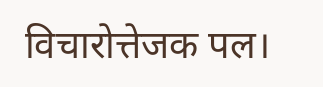विचारोत्तेजक पल।